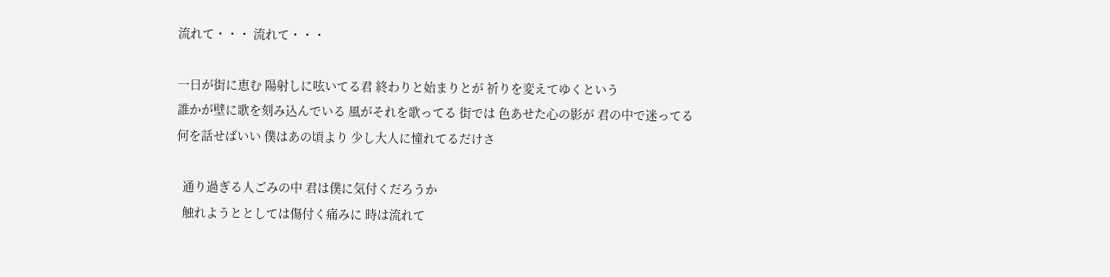流れて・・・ 流れて・・・

一日が街に恵む 陽射しに呟いてる君 終わりと始まりとが 祈りを変えてゆくという
誰かが壁に歌を刻み込んでいる 風がそれを歌ってる 街では 色あせた心の影が 君の中で迷ってる
何を話せばいい 僕はあの頃より 少し大人に憧れてるだけさ

  通り過ぎる人ごみの中 君は僕に気付くだろうか
  触れようととしては傷付く痛みに 時は流れて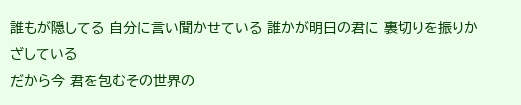誰もが隠してる 自分に言い聞かせている 誰かが明日の君に 裏切りを振りかざしている
だから今 君を包むその世界の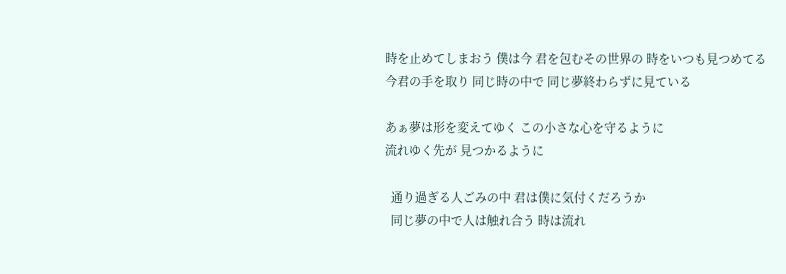時を止めてしまおう 僕は今 君を包むその世界の 時をいつも見つめてる
今君の手を取り 同じ時の中で 同じ夢終わらずに見ている

あぁ夢は形を変えてゆく この小さな心を守るように
流れゆく先が 見つかるように

  通り過ぎる人ごみの中 君は僕に気付くだろうか
  同じ夢の中で人は触れ合う 時は流れ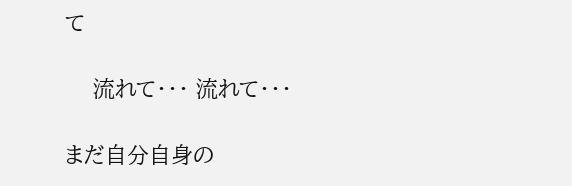て

    流れて・・・ 流れて・・・

まだ自分自身の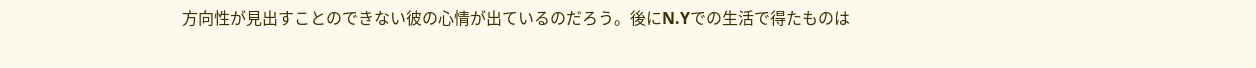方向性が見出すことのできない彼の心情が出ているのだろう。後にN.Yでの生活で得たものは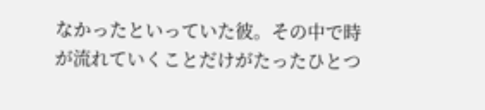なかったといっていた彼。その中で時が流れていくことだけがたったひとつ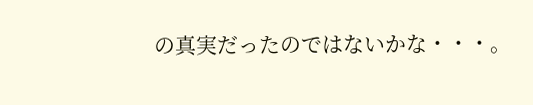の真実だったのではないかな・・・。